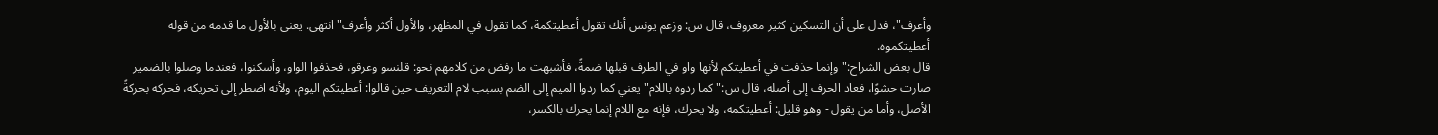وأعرف"، فدل على أن التسكين كثير معروف، قال س: وزعم يونس أنك تقول أعطيتكمة، كما تقول في المظهر، والأول أكثر وأعرف"انتهى. يعنى بالأول ما قدمه من قوله أعطيتكموه.
قال بعض الشراح:"وإنما حذفت في أعطيتكم لأنها واو في الطرف قبلها ضمةً، فأشبهت ما رفض من كلامهم نحو: قلنسو وعرقو، فحذفوا الواو، وأسكنوا، فعندما وصلوا بالضمير صارت حشوًا، فعاد الحرف إلى أصله، قال س:"كما ردوه باللام"يعني كما ردوا الميم إلى الضم بسبب لام التعريف حين قالوا: أعطيتكم اليوم، ولأنه اضطر إلى تحريكه، فحركه بحركةً الأصل، وأما من يقول - وهو قليل: أعطيتكمه، ولا يحرك، فإنه مع اللام إنما يحرك بالكسر،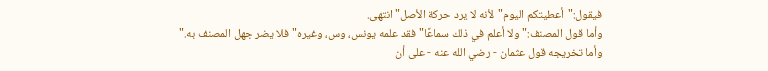فيقول:"أعطيتكم اليوم"لأنه لا يرد حركة الأصل"انتهى.
وأما قول المصنف:"ولا أعلم في ذلك سماعًا"فقد علمه يونس، وس، وغيره"فلا يضر جهل المصنف به."
وأما تخريجه قول عثمان - رضي الله عنه - على أن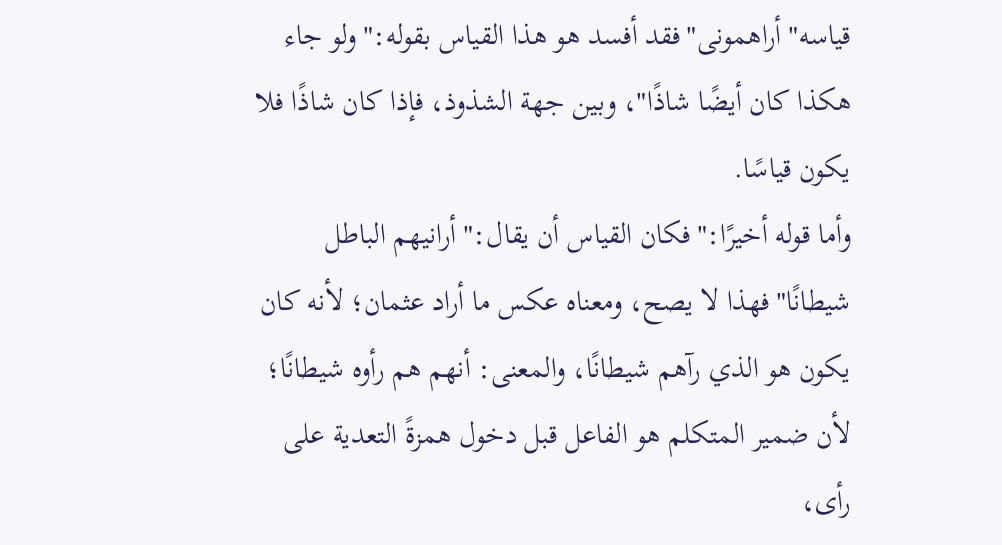قياسه"أراهمونى"فقد أفسد هو هذا القياس بقوله:"ولو جاء هكذا كان أيضًا شاذًا"، وبين جهة الشذوذ، فإذا كان شاذًا فلا يكون قياسًا.
وأما قوله أخيرًا:"فكان القياس أن يقال:"أرانيهم الباطل شيطانًا"فهذا لا يصح، ومعناه عكس ما أراد عثمان؛ لأنه كان يكون هو الذي رآهم شيطانًا، والمعنى: أنهم هم رأوه شيطانًا؛ لأن ضمير المتكلم هو الفاعل قبل دخول همزةً التعدية على رأى،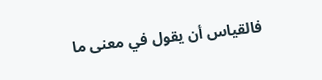فالقياس أن يقول في معنى ما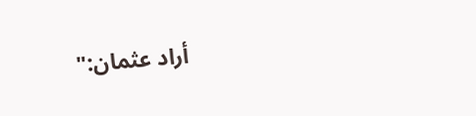أراد عثمان:"